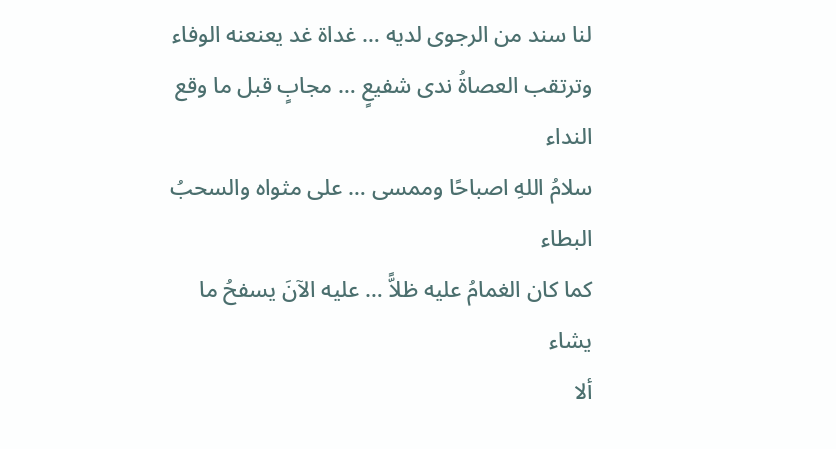لنا سند من الرجوى لديه … غداة غد يعنعنه الوفاء
وترتقب العصاةُ ندى شفيعٍ … مجابٍ قبل ما وقع النداء
سلامُ اللهِ اصباحًا وممسى … على مثواه والسحبُ البطاء
كما كان الغمامُ عليه ظلاًّ … عليه الآنَ يسفحُ ما يشاء
ألا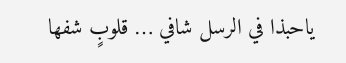ياحبذا في الرسل شافي … قلوبٍ شفها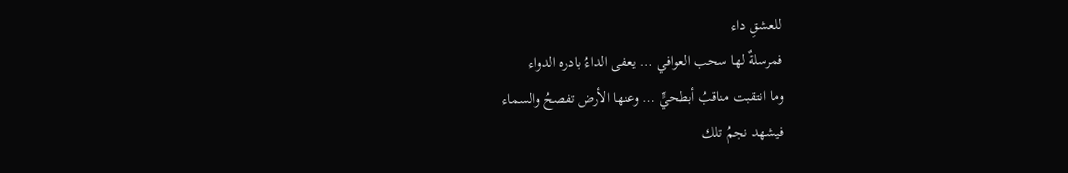للعشقِ داء
فمرسلةٌ لها سحب العوافي … يعفى الداءُ بادره الدواء
وما انتقبت مناقبُ أبطحيٍّ … وعنها الأرض تفصحُ والسماء
فيشهد نجمُ تلك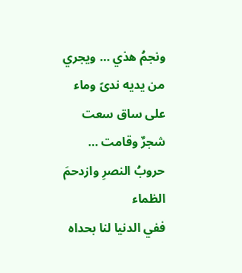ونجمُ هذي … ويجري من يديه ندىً وماء
على ساق سعت شجرٌ وقامت … حروبُ النصرِ وازدحمَ الظماء
ففي الدنيا لنا بحداه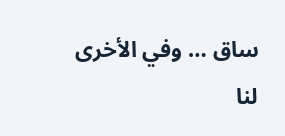ساق … وفي الأخرى لنا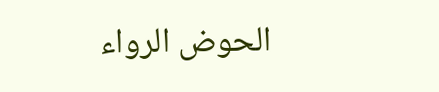الحوض الرواء